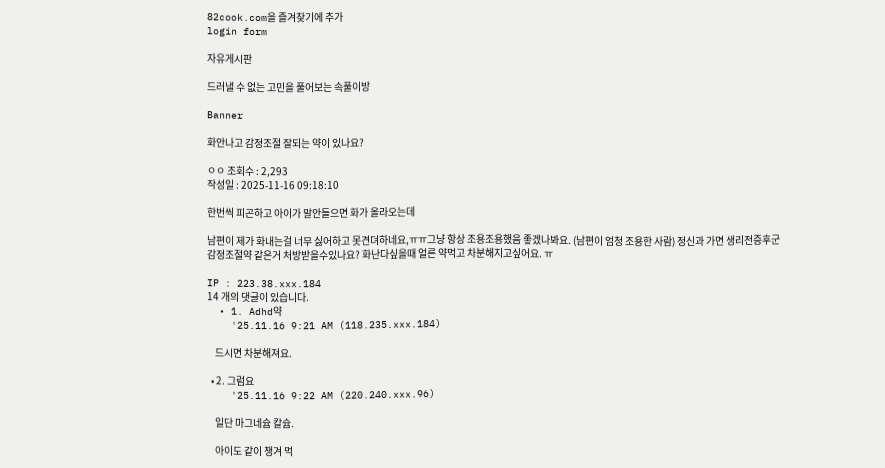82cook.com을 즐겨찾기에 추가
login form

자유게시판

드러낼 수 없는 고민을 풀어보는 속풀이방

Banner

화안나고 감정조절 잘되는 약이 있나요?

ㅇㅇ 조회수 : 2,293
작성일 : 2025-11-16 09:18:10

한번씩 피곤하고 아이가 말안들으면 화가 올라오는데

남편이 제가 화내는걸 너무 싫어하고 못견뎌하네요,ㅠㅠ그냥 항상 조용조용했음 좋겠나봐요. (남편이 엄청 조용한 사람) 정신과 가면 생리전증후군 감정조절약 같은거 처방받을수있나요? 화난다싶을때 얼른 약먹고 차분해지고싶어요. ㅠ

IP : 223.38.xxx.184
14 개의 댓글이 있습니다.
  • 1. Adhd약
    '25.11.16 9:21 AM (118.235.xxx.184)

    드시면 차분해져요.

  • 2. 그럼요
    '25.11.16 9:22 AM (220.240.xxx.96)

    일단 마그네슘 칼슘.

    아이도 같이 챙겨 먹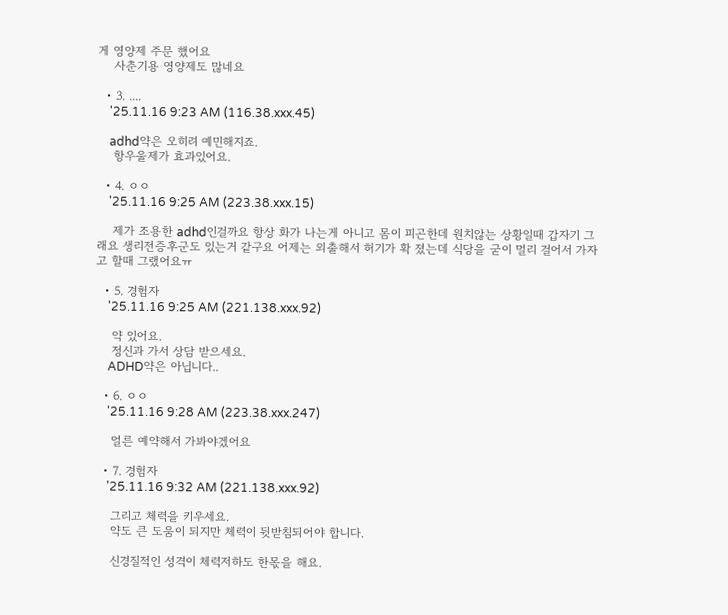게 영양제 주문 했어요
    사춘기용 영양제도 많네요

  • 3. ....
    '25.11.16 9:23 AM (116.38.xxx.45)

    adhd약은 오히려 예민해지죠.
    항우울제가 효과있어요.

  • 4. ㅇㅇ
    '25.11.16 9:25 AM (223.38.xxx.15)

    제가 조용한 adhd인걸까요 항상 화가 나는게 아니고 몸이 피곤한데 원치않는 상황일때 갑자기 그래요 생리전증후군도 있는거 같구요 어제는 외출해서 허기가 확 졌는데 식당을 굳이 멀리 걸어서 가자고 할때 그랬어요ㅠ

  • 5. 경험자
    '25.11.16 9:25 AM (221.138.xxx.92)

    약 있어요.
    정신과 가서 상담 받으세요.
    ADHD약은 아닙니다..

  • 6. ㅇㅇ
    '25.11.16 9:28 AM (223.38.xxx.247)

    얼른 예약해서 가봐야겠어요

  • 7. 경험자
    '25.11.16 9:32 AM (221.138.xxx.92)

    그리고 체력을 키우세요.
    약도 큰 도움이 되지만 체력이 뒷받침되어야 합니다.

    신경질적인 성격이 체력저하도 한몫을 해요.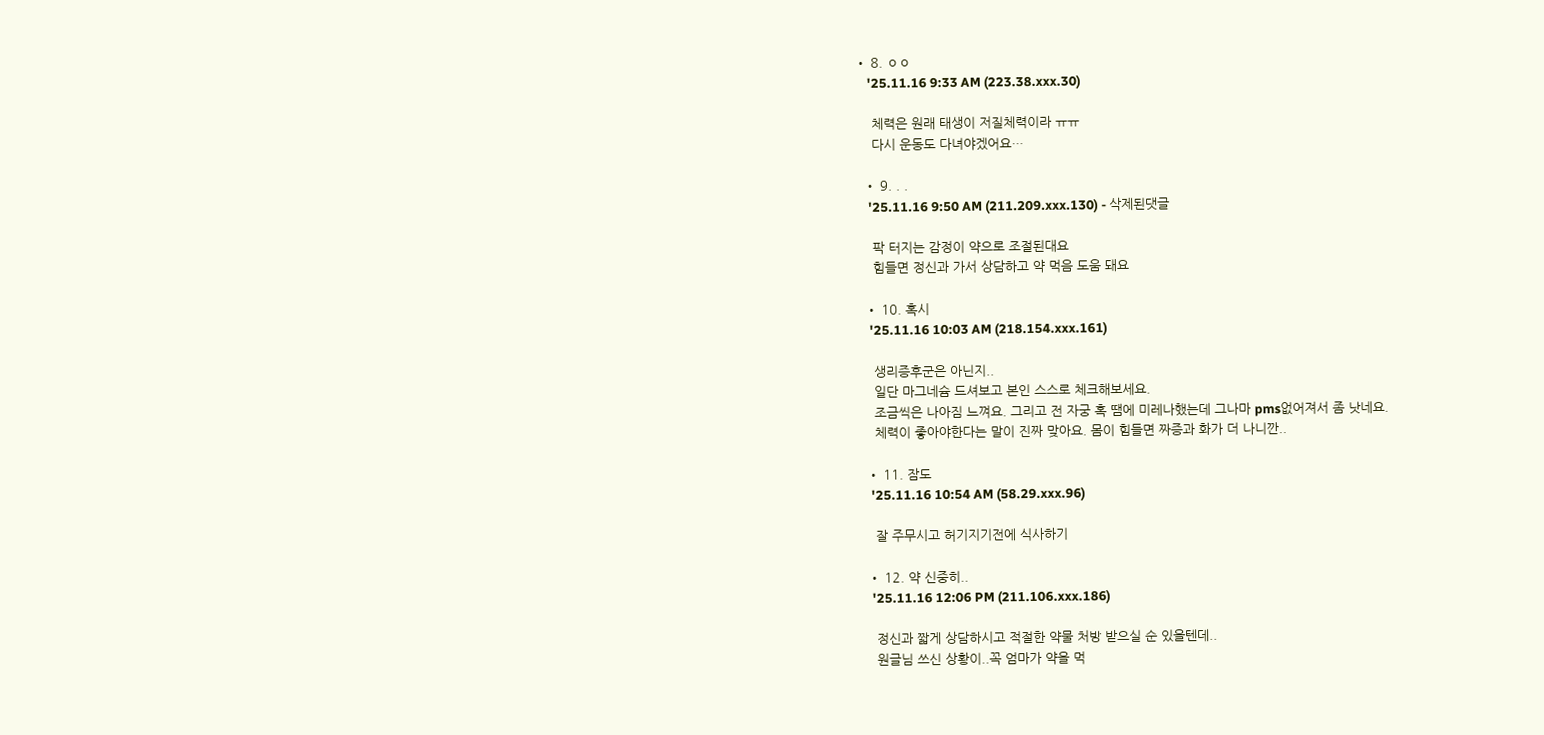• 8. ㅇㅇ
    '25.11.16 9:33 AM (223.38.xxx.30)

    체력은 원래 태생이 저질체력이라 ㅠㅠ
    다시 운동도 다녀야겠어요…

  • 9. . .
    '25.11.16 9:50 AM (211.209.xxx.130) - 삭제된댓글

    팍 터지는 감정이 약으로 조절된대요
    힘들면 정신과 가서 상담하고 약 먹음 도움 돼요

  • 10. 혹시
    '25.11.16 10:03 AM (218.154.xxx.161)

    생리증후군은 아닌지..
    일단 마그네슘 드셔보고 본인 스스로 체크해보세요.
    조금씩은 나아짐 느껴요. 그리고 전 자궁 혹 땜에 미레나했는데 그나마 pms없어져서 좀 낫네요.
    체력이 좋아야한다는 말이 진짜 맞아요. 몸이 힘들면 짜증과 화가 더 나니깐..

  • 11. 잠도
    '25.11.16 10:54 AM (58.29.xxx.96)

    잘 주무시고 허기지기전에 식사하기

  • 12. 약 신중히..
    '25.11.16 12:06 PM (211.106.xxx.186)

    정신과 짧게 상담하시고 적절한 약물 처방 받으실 순 있을텐데..
    원글님 쓰신 상황이..꼭 엄마가 약을 먹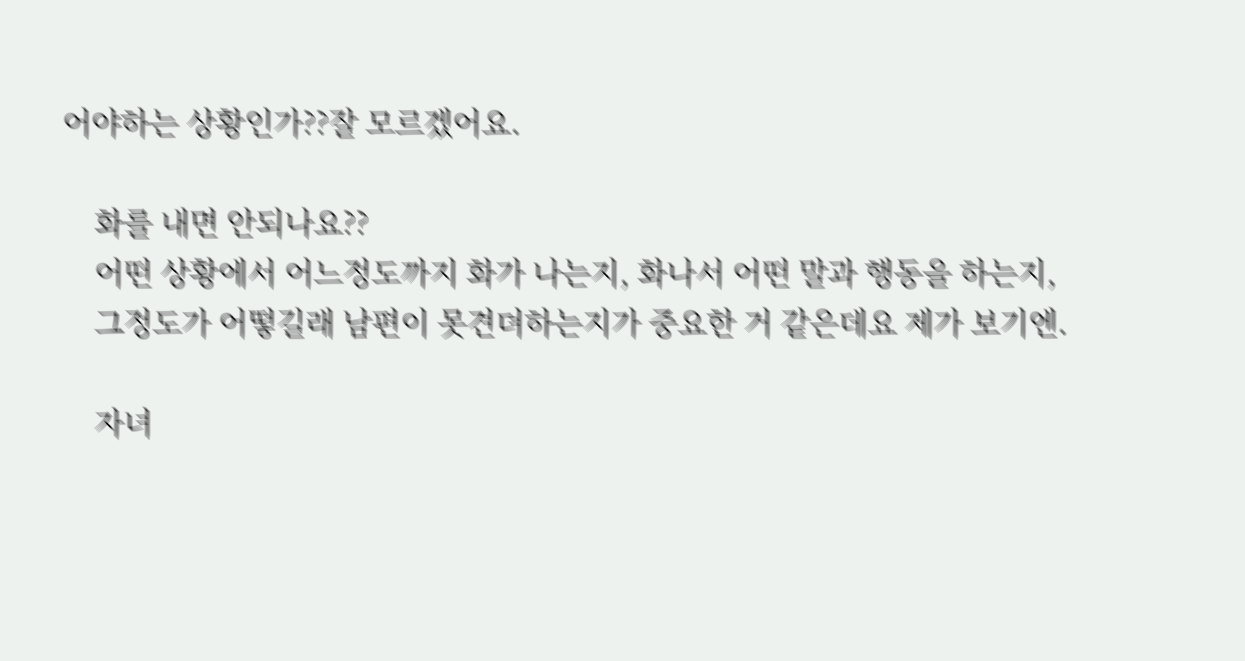어야하는 상황인가??잘 모르겠어요.

    화를 내면 안되나요??
    어떤 상황에서 어느정도까지 화가 나는지, 화나서 어떤 말과 행동을 하는지,
    그정도가 어떻길래 남편이 못견뎌하는지가 중요한 거 같은데요 제가 보기엔.

    자녀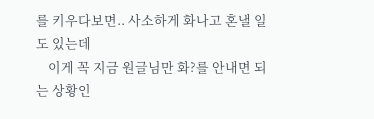를 키우다보면.. 사소하게 화나고 혼낼 일도 있는데
    이게 꼭 지금 원글님만 화?를 안내면 되는 상황인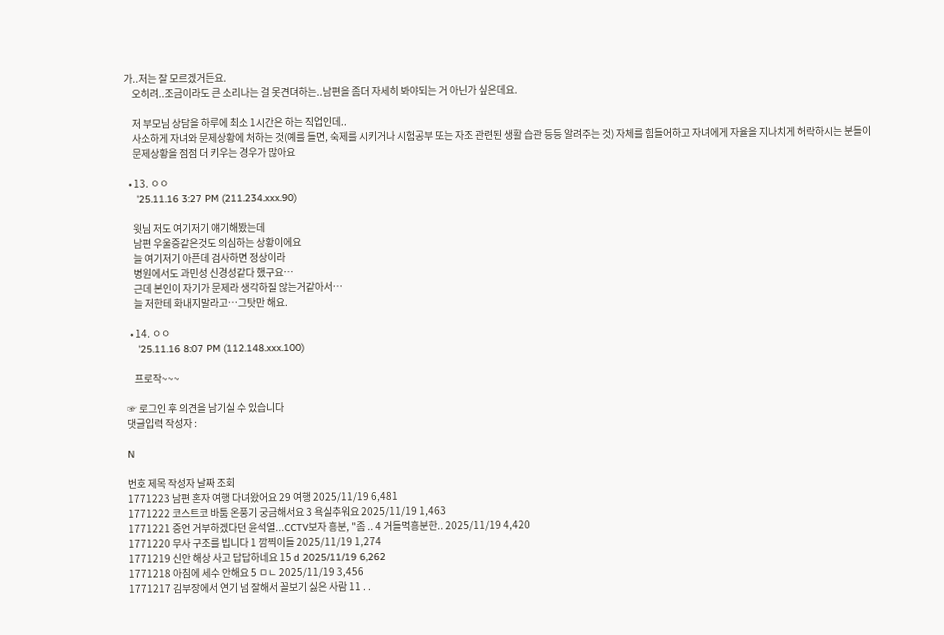가..저는 잘 모르겠거든요.
    오히려..조금이라도 큰 소리나는 걸 못견뎌하는..남편을 좀더 자세히 봐야되는 거 아닌가 싶은데요.

    저 부모님 상담을 하루에 최소 1시간은 하는 직업인데..
    사소하게 자녀와 문제상황에 처하는 것(예를 들면, 숙제를 시키거나 시험공부 또는 자조 관련된 생활 습관 등등 알려주는 것) 자체를 힘들어하고 자녀에게 자율을 지나치게 허락하시는 분들이
    문제상황을 점점 더 키우는 경우가 많아요

  • 13. ㅇㅇ
    '25.11.16 3:27 PM (211.234.xxx.90)

    윗님 저도 여기저기 얘기해봤는데
    남편 우울증같은것도 의심하는 상황이에요
    늘 여기저기 아픈데 검사하면 정상이라
    병원에서도 과민성 신경성같다 했구요…
    근데 본인이 자기가 문제라 생각하질 않는거같아서…
    늘 저한테 화내지말라고…그탓만 해요.

  • 14. ㅇㅇ
    '25.11.16 8:07 PM (112.148.xxx.100)

    프로작~~~

☞ 로그인 후 의견을 남기실 수 있습니다
댓글입력 작성자 :

N

번호 제목 작성자 날짜 조회
1771223 남편 혼자 여행 다녀왔어요 29 여행 2025/11/19 6,481
1771222 코스트코 바툼 온풍기 궁금해서요 3 욕실추워요 2025/11/19 1,463
1771221 증언 거부하겠다던 윤석열...CCTV보자 흥분, "좀 .. 4 거들먹흥분한.. 2025/11/19 4,420
1771220 무사 구조를 빕니다 1 깜찍이들 2025/11/19 1,274
1771219 신안 해상 사고 답답하네요 15 d 2025/11/19 6,262
1771218 아침에 세수 안해요 5 ㅁㄴ 2025/11/19 3,456
1771217 김부장에서 연기 넘 잘해서 꼴보기 싫은 사람 11 . .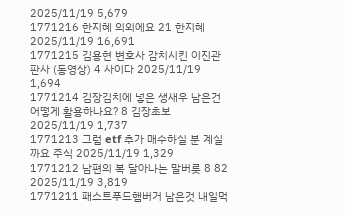2025/11/19 5,679
1771216 한지혜 의외에요 21 한지혜 2025/11/19 16,691
1771215 김용현 변호사 감치시킨 이진관 판사 (동영상) 4 사이다 2025/11/19 1,694
1771214 김장김치에 넣은 생새우 남은건 어떻게 활용하나요? 8 김장초보 2025/11/19 1,737
1771213 그럼 etf 추가 매수하실 분 계실까요 주식 2025/11/19 1,329
1771212 남편의 복 달아나는 말버릇 8 82 2025/11/19 3,819
1771211 패스트푸드햄버거 남은것 내일먹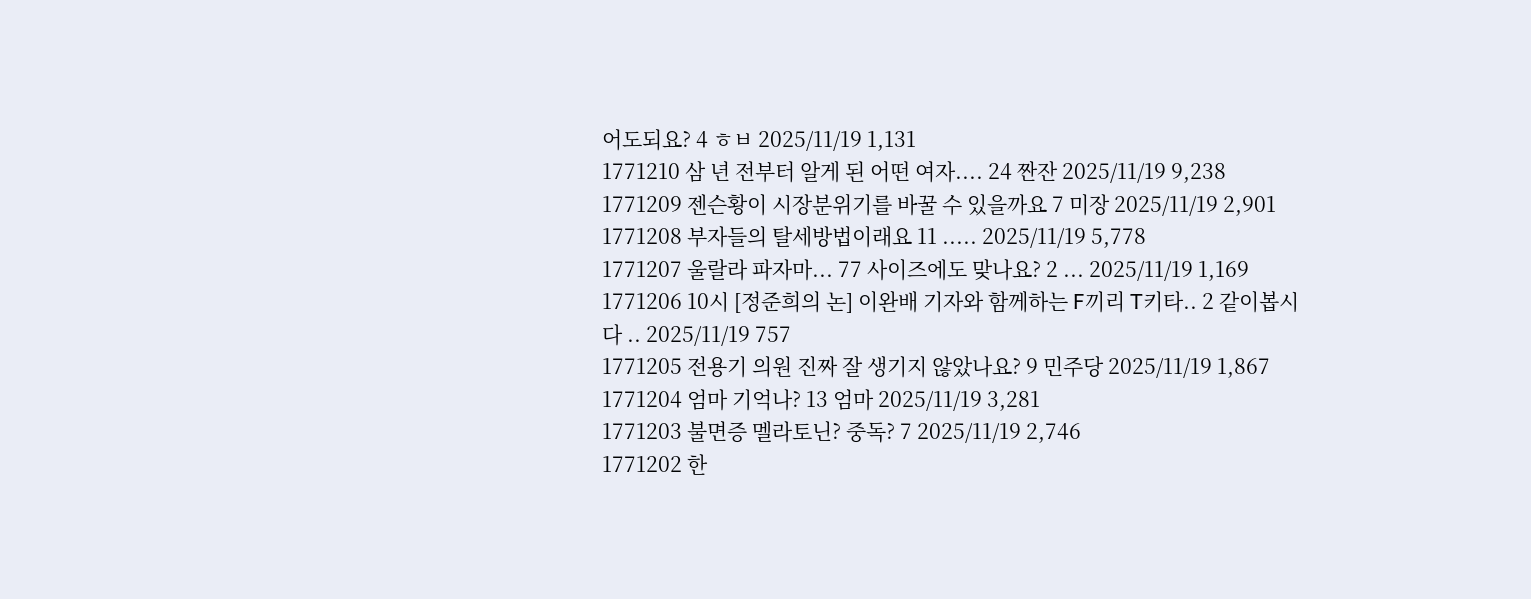어도되요? 4 ㅎㅂ 2025/11/19 1,131
1771210 삼 년 전부터 알게 된 어떤 여자.... 24 짠잔 2025/11/19 9,238
1771209 젠슨황이 시장분위기를 바꿀 수 있을까요 7 미장 2025/11/19 2,901
1771208 부자들의 탈세방법이래요 11 ..... 2025/11/19 5,778
1771207 울랄라 파자마... 77 사이즈에도 맞나요? 2 ... 2025/11/19 1,169
1771206 10시 [정준희의 논] 이완배 기자와 함께하는 F끼리 T키타.. 2 같이봅시다 .. 2025/11/19 757
1771205 전용기 의원 진짜 잘 생기지 않았나요? 9 민주당 2025/11/19 1,867
1771204 엄마 기억나? 13 엄마 2025/11/19 3,281
1771203 불면증 멜라토닌? 중독? 7 2025/11/19 2,746
1771202 한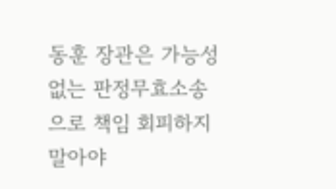동훈 장관은 가능성없는 판정무효소송으로 책임 회피하지 말아야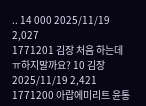.. 14 000 2025/11/19 2,027
1771201 김장 처음 하는데 ㅠ하지말까요? 10 김장 2025/11/19 2,421
1771200 아랍에미리트 윤통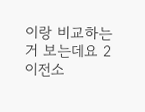이랑 비교하는 거 보는데요 2 이전소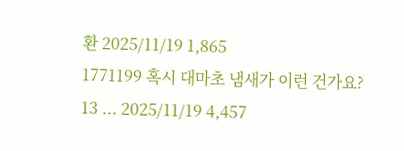환 2025/11/19 1,865
1771199 혹시 대마초 냄새가 이런 건가요? 13 ... 2025/11/19 4,457